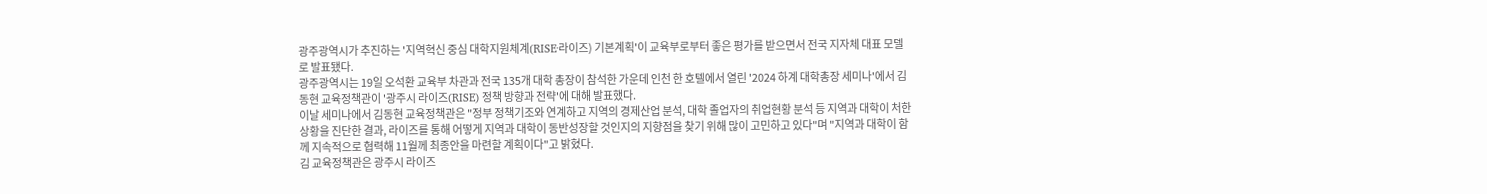광주광역시가 추진하는 '지역혁신 중심 대학지원체계(RISE‧라이즈) 기본계획'이 교육부로부터 좋은 평가를 받으면서 전국 지자체 대표 모델로 발표됐다.
광주광역시는 19일 오석환 교육부 차관과 전국 135개 대학 총장이 참석한 가운데 인천 한 호텔에서 열린 '2024 하계 대학총장 세미나'에서 김동현 교육정책관이 '광주시 라이즈(RISE) 정책 방향과 전략'에 대해 발표했다.
이날 세미나에서 김동현 교육정책관은 "정부 정책기조와 연계하고 지역의 경제산업 분석, 대학 졸업자의 취업현황 분석 등 지역과 대학이 처한 상황을 진단한 결과, 라이즈를 통해 어떻게 지역과 대학이 동반성장할 것인지의 지향점을 찾기 위해 많이 고민하고 있다"며 "지역과 대학이 함께 지속적으로 협력해 11월께 최종안을 마련할 계획이다"고 밝혔다.
김 교육정책관은 광주시 라이즈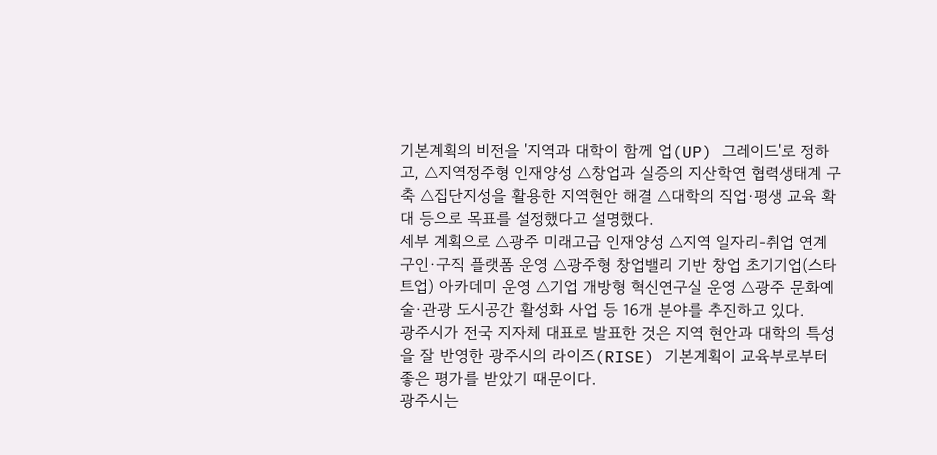기본계획의 비전을 '지역과 대학이 함께 업(UP) 그레이드'로 정하고, △지역정주형 인재양성 △창업과 실증의 지산학연 협력생태계 구축 △집단지성을 활용한 지역현안 해결 △대학의 직업·평생 교육 확대 등으로 목표를 설정했다고 설명했다.
세부 계획으로 △광주 미래고급 인재양성 △지역 일자리-취업 연계 구인·구직 플랫폼 운영 △광주형 창업밸리 기반 창업 초기기업(스타트업) 아카데미 운영 △기업 개방형 혁신연구실 운영 △광주 문화예술·관광 도시공간 활성화 사업 등 16개 분야를 추진하고 있다.
광주시가 전국 지자체 대표로 발표한 것은 지역 현안과 대학의 특성을 잘 반영한 광주시의 라이즈(RISE) 기본계획이 교육부로부터 좋은 평가를 받았기 때문이다.
광주시는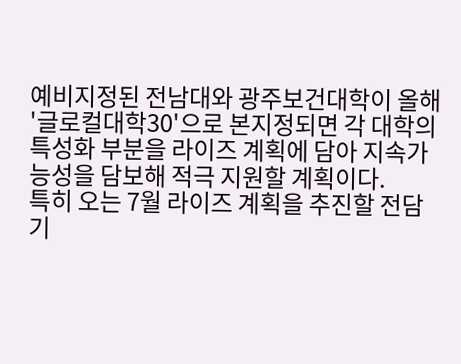예비지정된 전남대와 광주보건대학이 올해 '글로컬대학30'으로 본지정되면 각 대학의 특성화 부분을 라이즈 계획에 담아 지속가능성을 담보해 적극 지원할 계획이다.
특히 오는 7월 라이즈 계획을 추진할 전담기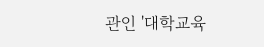관인 '대학교육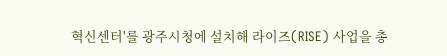혁신센터'를 광주시청에 설치해 라이즈(RISE) 사업을 총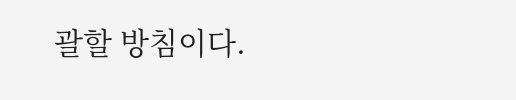괄할 방침이다.